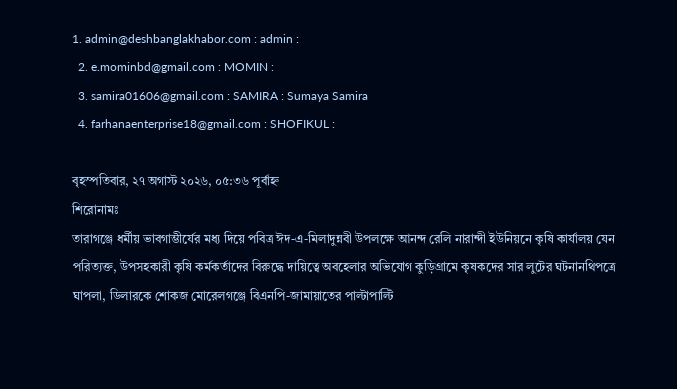1. admin@deshbanglakhabor.com : admin :
  2. e.mominbd@gmail.com : MOMIN :
  3. samira01606@gmail.com : SAMIRA : Sumaya Samira
  4. farhanaenterprise18@gmail.com : SHOFIKUL :

বৃহস্পতিবার, ২৭ অগাস্ট ২০২৬, ০৫:৩৬ পূর্বাহ্ন
শিরোনামঃ
তারাগঞ্জে ধর্মীয় ভাবগাম্ভীর্যের মধ্য দিয়ে পবিত্র ঈদ-এ-মিলাদুন্নবী উপলক্ষে আনন্দ রেলি নারান্দী ইউনিয়নে কৃষি কার্যালয় যেন পরিত্যক্ত, উপসহকারী কৃষি কর্মকর্তাদের বিরুদ্ধে দায়িত্বে অবহেলার অভিযোগ কুড়িগ্রামে কৃষকদের সার লুটের ঘটনানথিপত্রে ঘাপলা, ডিলারকে শোকজ মোরেলগঞ্জে বিএনপি-জামায়াতের পাল্টাপাল্টি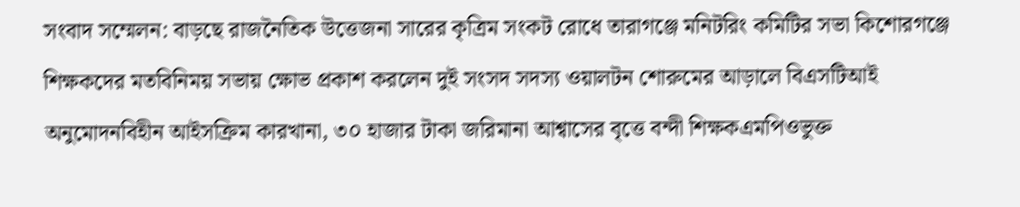সংবাদ সম্মেলন: বাড়ছে রাজনৈতিক উত্তেজনা সারের কৃত্রিম সংকট রোধে তারাগঞ্জে মনিটরিং কমিটির সভা কিশোরগঞ্জে শিক্ষকদের মতবিনিময় সভায় ক্ষোভ প্রকাশ করলেন দুই সংসদ সদস্য ওয়ালটন শোরুমের আড়ালে বিএসটিআই অনুমোদনবিহীন আইসক্রিম কারখানা, ৩০ হাজার টাকা জরিমানা আশ্বাসের বৃত্তে বন্দী শিক্ষকএমপিওভুক্ত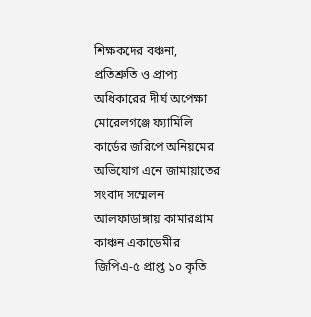শিক্ষকদের বঞ্চনা, প্রতিশ্রুতি ও প্রাপ্য অধিকারের দীর্ঘ অপেক্ষা মোরেলগঞ্জে ফ্যামিলি কার্ডের জরিপে অনিয়মের অভিযোগ এনে জামায়াতের সংবাদ সম্মেলন আলফাডাঙ্গায় কামারগ্রাম কাঞ্চন একাডেমীর জিপিএ-৫ প্রাপ্ত ১০ কৃতি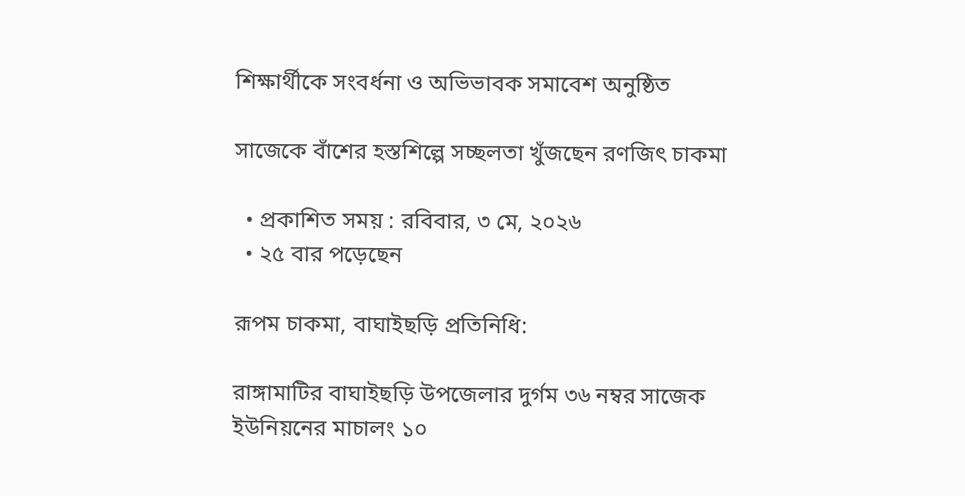শিক্ষার্থীকে সংবর্ধনা ও অভিভাবক সমাবেশ অনুষ্ঠিত

সাজেকে বাঁশের হস্তশিল্পে সচ্ছলতা খুঁজছেন রণজিৎ চাকমা

  • প্রকাশিত সময় : রবিবার, ৩ মে, ২০২৬
  • ২৫ বার পড়েছেন

রূপম চাকমা, বাঘাইছড়ি প্রতিনিধি:

রাঙ্গামাটির বাঘাইছড়ি উপজেলার দুর্গম ৩৬ নম্বর সাজেক ইউনিয়নের মাচালং ১০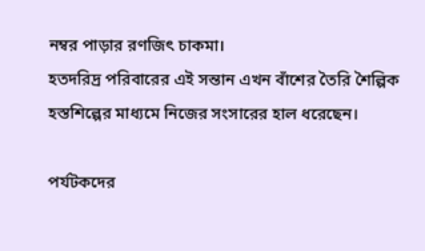নম্বর পাড়ার রণজিৎ চাকমা।
হতদরিদ্র পরিবারের এই সন্তান এখন বাঁশের তৈরি শৈল্পিক হস্তশিল্পের মাধ্যমে নিজের সংসারের হাল ধরেছেন।

পর্যটকদের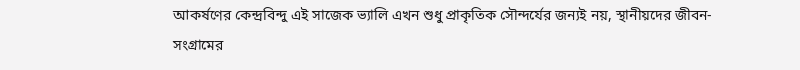আকর্ষণের কেন্দ্রবিন্দু এই সাজেক ভ্যালি এখন শুধু প্রাকৃতিক সৌন্দর্যের জন্যই নয়, স্থানীয়দের জীবন-সংগ্রামের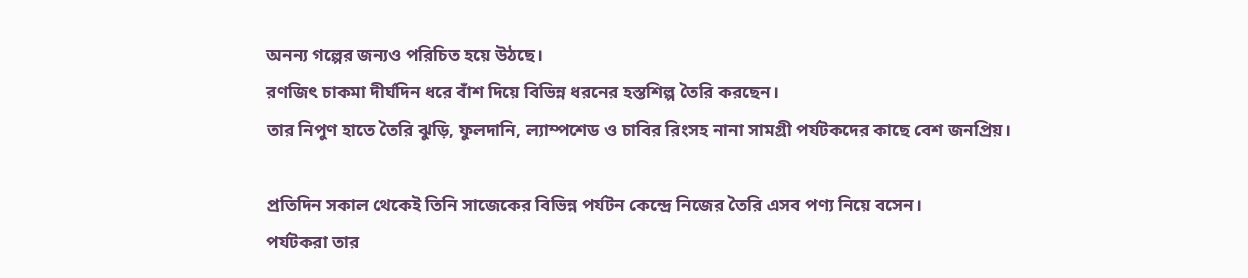অনন্য গল্পের জন্যও পরিচিত হয়ে উঠছে।
রণজিৎ চাকমা দীর্ঘদিন ধরে বাঁশ দিয়ে বিভিন্ন ধরনের হস্তশিল্প তৈরি করছেন।
তার নিপুণ হাতে তৈরি ঝুড়ি, ফুলদানি, ল্যাম্পশেড ও চাবির রিংসহ নানা সামগ্রী পর্যটকদের কাছে বেশ জনপ্রিয়।

প্রতিদিন সকাল থেকেই তিনি সাজেকের বিভিন্ন পর্যটন কেন্দ্রে নিজের তৈরি এসব পণ্য নিয়ে বসেন।
পর্যটকরা তার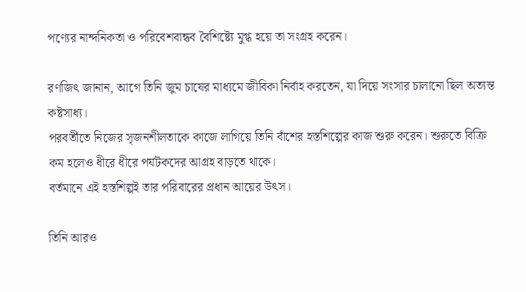পণ্যের নান্দনিকতা ও পরিবেশবান্ধব বৈশিষ্ট্যে মুগ্ধ হয়ে তা সংগ্রহ করেন।

রণজিৎ জানান, আগে তিনি জুম চাষের মাধ্যমে জীবিকা নির্বাহ করতেন, যা দিয়ে সংসার চালানো ছিল অত্যন্ত কষ্টসাধ্য।
পরবর্তীতে নিজের সৃজনশীলতাকে কাজে লাগিয়ে তিনি বাঁশের হস্তশিল্পের কাজ শুরু করেন। শুরুতে বিক্রি কম হলেও ধীরে ধীরে পর্যটকদের আগ্রহ বাড়তে থাকে।
বর্তমানে এই হস্তশিল্পই তার পরিবারের প্রধান আয়ের উৎস।

তিনি আরও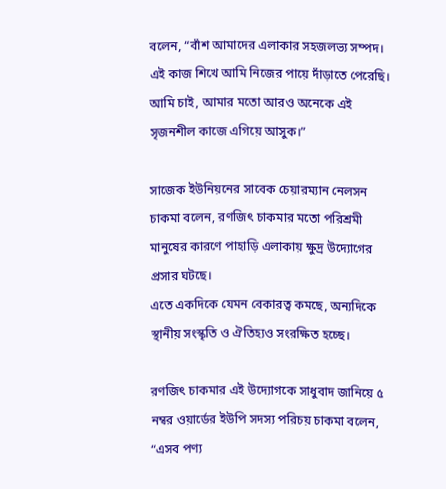বলেন, “বাঁশ আমাদের এলাকার সহজলভ্য সম্পদ।
এই কাজ শিখে আমি নিজের পায়ে দাঁড়াতে পেরেছি। আমি চাই, আমার মতো আরও অনেকে এই সৃজনশীল কাজে এগিয়ে আসুক।”

সাজেক ইউনিয়নের সাবেক চেয়ারম্যান নেলসন চাকমা বলেন, রণজিৎ চাকমার মতো পরিশ্রমী মানুষের কারণে পাহাড়ি এলাকায় ক্ষুদ্র উদ্যোগের প্রসার ঘটছে।
এতে একদিকে যেমন বেকারত্ব কমছে, অন্যদিকে স্থানীয় সংস্কৃতি ও ঐতিহ্যও সংরক্ষিত হচ্ছে।

রণজিৎ চাকমার এই উদ্যোগকে সাধুবাদ জানিয়ে ৫ নম্বর ওয়ার্ডের ইউপি সদস্য পরিচয় চাকমা বলেন, “এসব পণ্য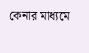কেনার মাধ্যমে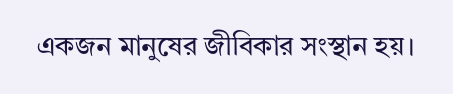একজন মানুষের জীবিকার সংস্থান হয়।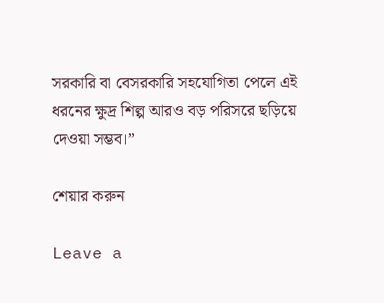সরকারি বা বেসরকারি সহযোগিতা পেলে এই ধরনের ক্ষুদ্র শিল্প আরও বড় পরিসরে ছড়িয়ে দেওয়া সম্ভব।”

শেয়ার করুন

Leave a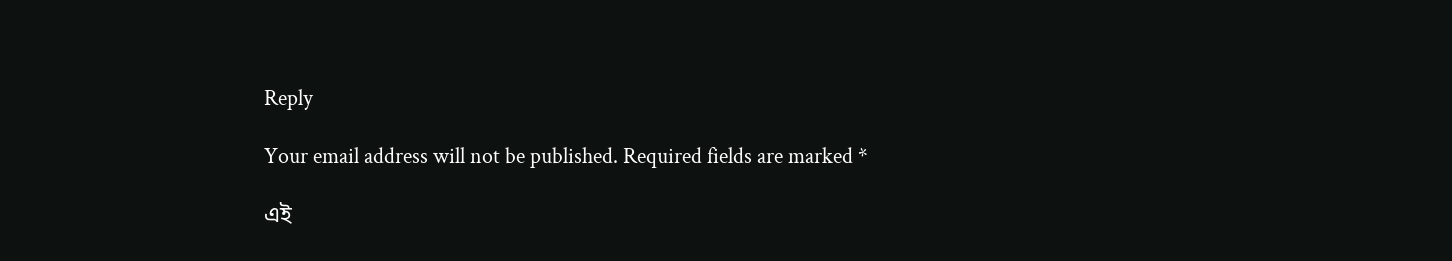Reply

Your email address will not be published. Required fields are marked *

এই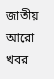জাতীয় আরো খবর